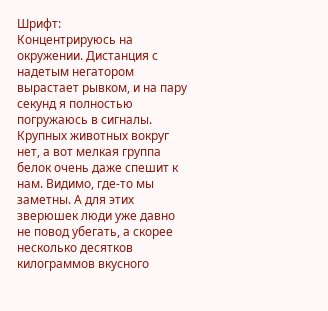Шрифт:
Концентрируюсь на окружении. Дистанция с надетым негатором вырастает рывком, и на пару секунд я полностью погружаюсь в сигналы.
Крупных животных вокруг нет, а вот мелкая группа белок очень даже спешит к нам. Видимо, где-то мы заметны. А для этих зверюшек люди уже давно не повод убегать, а скорее несколько десятков килограммов вкусного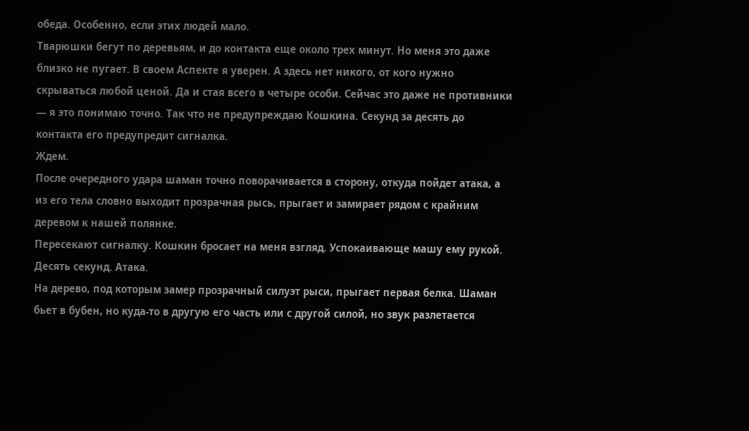обеда. Особенно, если этих людей мало.
Тварюшки бегут по деревьям, и до контакта еще около трех минут. Но меня это даже близко не пугает. В своем Аспекте я уверен. А здесь нет никого, от кого нужно скрываться любой ценой. Да и стая всего в четыре особи. Сейчас это даже не противники — я это понимаю точно. Так что не предупреждаю Кошкина. Секунд за десять до контакта его предупредит сигналка.
Ждем.
После очередного удара шаман точно поворачивается в сторону, откуда пойдет атака, а из его тела словно выходит прозрачная рысь, прыгает и замирает рядом с крайним деревом к нашей полянке.
Пересекают сигналку. Кошкин бросает на меня взгляд. Успокаивающе машу ему рукой. Десять секунд. Атака.
На дерево, под которым замер прозрачный силуэт рыси, прыгает первая белка. Шаман бьет в бубен, но куда-то в другую его часть или с другой силой, но звук разлетается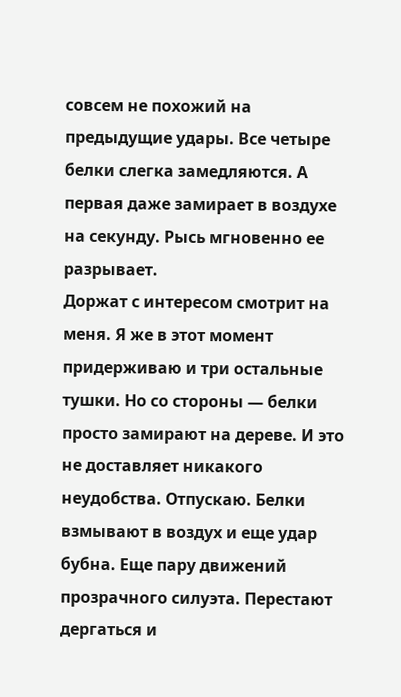совсем не похожий на предыдущие удары. Все четыре белки слегка замедляются. А первая даже замирает в воздухе на секунду. Рысь мгновенно ее разрывает.
Доржат с интересом смотрит на меня. Я же в этот момент придерживаю и три остальные тушки. Но со стороны — белки просто замирают на дереве. И это не доставляет никакого неудобства. Отпускаю. Белки взмывают в воздух и еще удар бубна. Еще пару движений прозрачного силуэта. Перестают дергаться и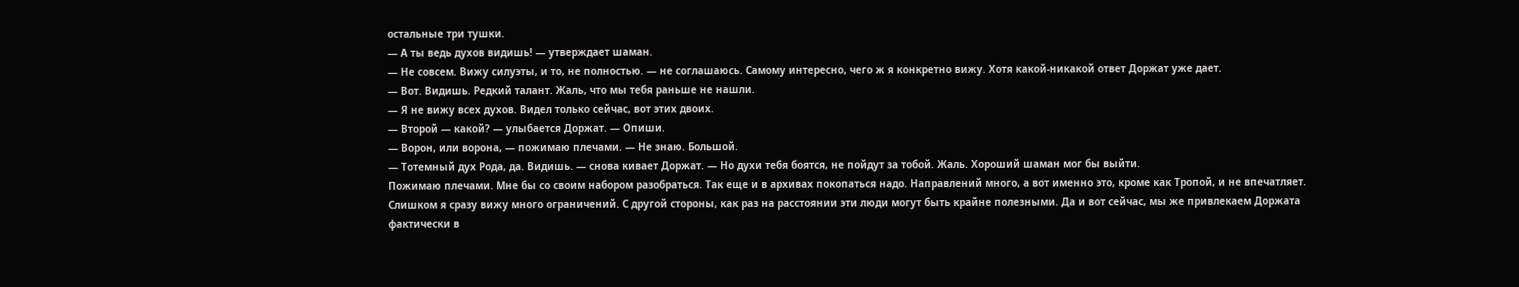остальные три тушки.
— А ты ведь духов видишь! — утверждает шаман.
— Не совсем. Вижу силуэты, и то, не полностью. — не соглашаюсь. Самому интересно, чего ж я конкретно вижу. Хотя какой-никакой ответ Доржат уже дает.
— Вот. Видишь. Редкий талант. Жаль, что мы тебя раньше не нашли.
— Я не вижу всех духов. Видел только сейчас, вот этих двоих.
— Второй — какой? — улыбается Доржат. — Опиши.
— Ворон, или ворона, — пожимаю плечами. — Не знаю. Большой.
— Тотемный дух Рода, да. Видишь. — снова кивает Доржат. — Но духи тебя боятся, не пойдут за тобой. Жаль. Хороший шаман мог бы выйти.
Пожимаю плечами. Мне бы со своим набором разобраться. Так еще и в архивах покопаться надо. Направлений много, а вот именно это, кроме как Тропой, и не впечатляет. Слишком я сразу вижу много ограничений. С другой стороны, как раз на расстоянии эти люди могут быть крайне полезными. Да и вот сейчас, мы же привлекаем Доржата фактически в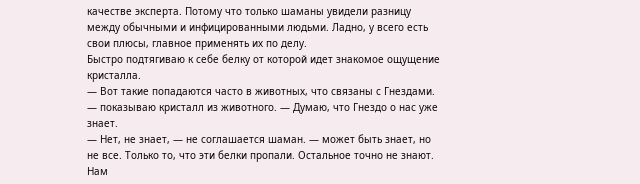качестве эксперта. Потому что только шаманы увидели разницу между обычными и инфицированными людьми. Ладно, у всего есть свои плюсы, главное применять их по делу.
Быстро подтягиваю к себе белку от которой идет знакомое ощущение кристалла.
— Вот такие попадаются часто в животных, что связаны с Гнездами. — показываю кристалл из животного. — Думаю, что Гнездо о нас уже знает.
— Нет, не знает, — не соглашается шаман. — может быть знает, но не все. Только то, что эти белки пропали. Остальное точно не знают. Нам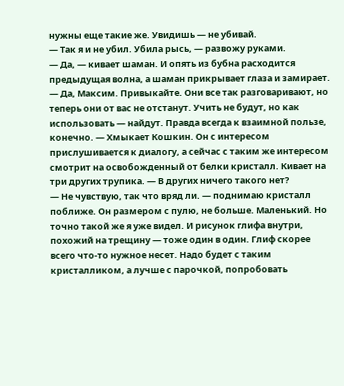нужны еще такие же. Увидишь — не убивай.
— Так я и не убил. Убила рысь, — развожу руками.
— Да, — кивает шаман. И опять из бубна расходится предыдущая волна, а шаман прикрывает глаза и замирает.
— Да, Максим. Привыкайте. Они все так разговаривают, но теперь они от вас не отстанут. Учить не будут, но как использовать — найдут. Правда всегда к взаимной пользе, конечно. — Хмыкает Кошкин. Он с интересом прислушивается к диалогу, а сейчас с таким же интересом смотрит на освобожденный от белки кристалл. Кивает на три других трупика. — В других ничего такого нет?
— Не чувствую, так что вряд ли. — поднимаю кристалл поближе. Он размером с пулю, не больше. Маленький. Но точно такой же я уже видел. И рисунок глифа внутри, похожий на трещину — тоже один в один. Глиф скорее всего что-то нужное несет. Надо будет с таким кристалликом, а лучше с парочкой, попробовать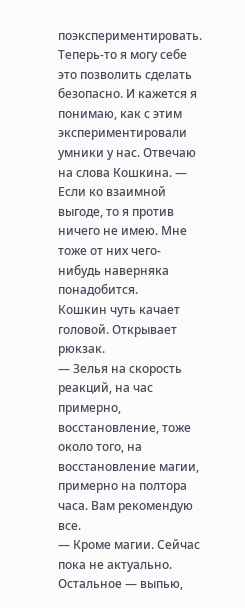поэкспериментировать. Теперь-то я могу себе это позволить сделать безопасно. И кажется я понимаю, как с этим экспериментировали умники у нас. Отвечаю на слова Кошкина. — Если ко взаимной выгоде, то я против ничего не имею. Мне тоже от них чего-нибудь наверняка понадобится.
Кошкин чуть качает головой. Открывает рюкзак.
— Зелья на скорость реакций, на час примерно, восстановление, тоже около того, на восстановление магии, примерно на полтора часа. Вам рекомендую все.
— Кроме магии. Сейчас пока не актуально. Остальное — выпью,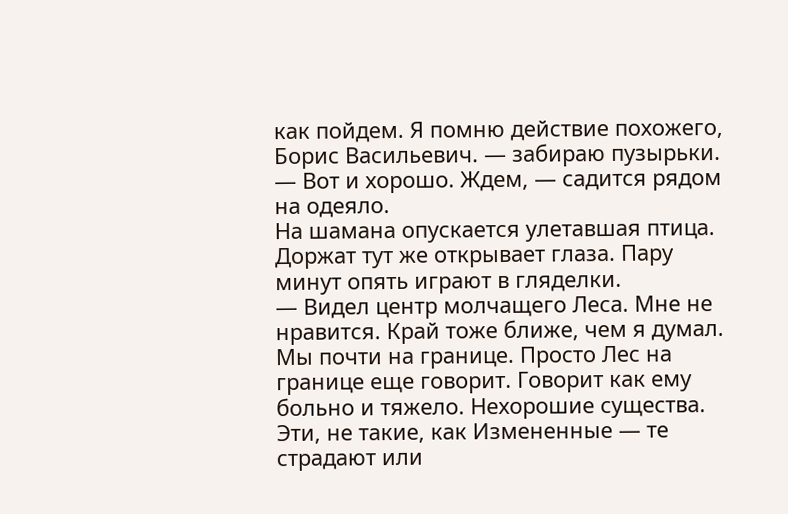как пойдем. Я помню действие похожего, Борис Васильевич. — забираю пузырьки.
— Вот и хорошо. Ждем, — садится рядом на одеяло.
На шамана опускается улетавшая птица. Доржат тут же открывает глаза. Пару минут опять играют в гляделки.
— Видел центр молчащего Леса. Мне не нравится. Край тоже ближе, чем я думал. Мы почти на границе. Просто Лес на границе еще говорит. Говорит как ему больно и тяжело. Нехорошие существа. Эти, не такие, как Измененные — те страдают или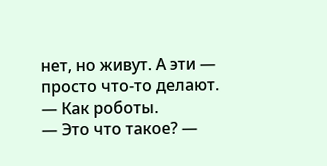нет, но живут. А эти — просто что-то делают.
— Как роботы.
— Это что такое? —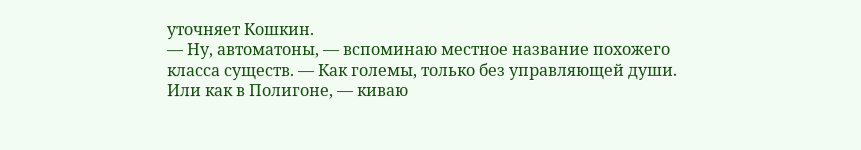уточняет Кошкин.
— Ну, автоматоны, — вспоминаю местное название похожего класса существ. — Как големы, только без управляющей души. Или как в Полигоне, — киваю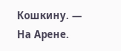Кошкину. — На Арене.